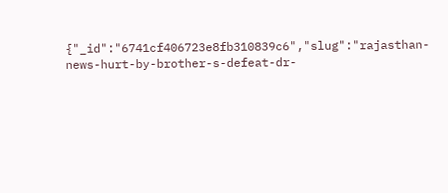{"_id":"6741cf406723e8fb310839c6","slug":"rajasthan-news-hurt-by-brother-s-defeat-dr-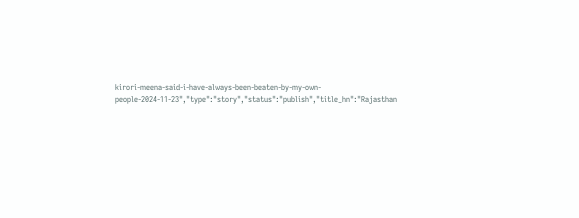kirori-meena-said-i-have-always-been-beaten-by-my-own-people-2024-11-23","type":"story","status":"publish","title_hn":"Rajasthan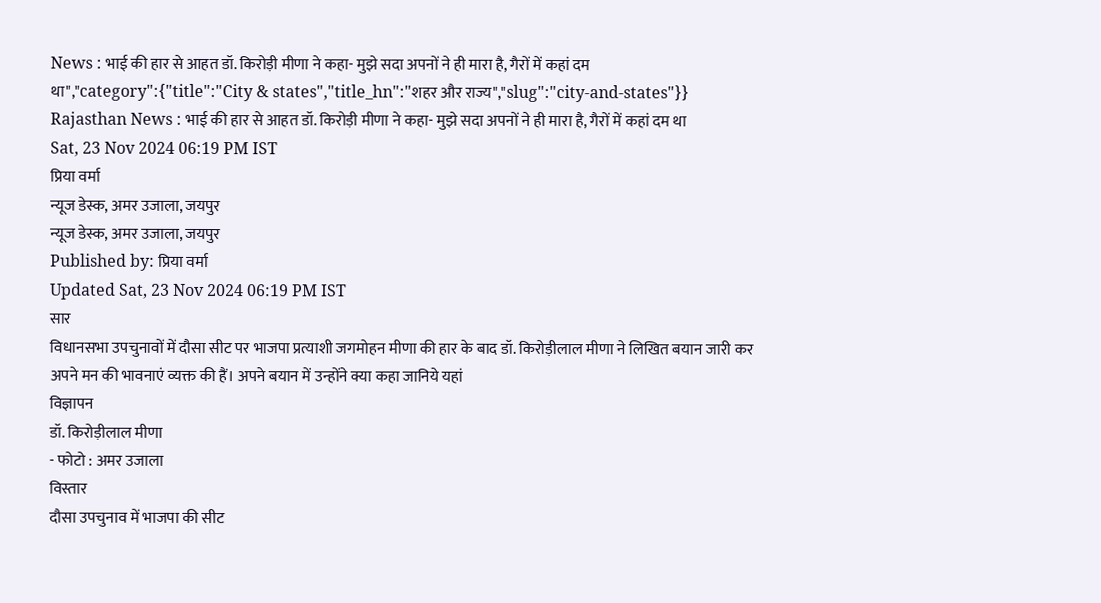News : भाई की हार से आहत डॉ. किरोड़ी मीणा ने कहा- मुझे सदा अपनों ने ही मारा है, गैरों में कहां दम था","category":{"title":"City & states","title_hn":"शहर और राज्य","slug":"city-and-states"}}
Rajasthan News : भाई की हार से आहत डॉ. किरोड़ी मीणा ने कहा- मुझे सदा अपनों ने ही मारा है, गैरों में कहां दम था
Sat, 23 Nov 2024 06:19 PM IST
प्रिया वर्मा
न्यूज डेस्क, अमर उजाला, जयपुर
न्यूज डेस्क, अमर उजाला, जयपुर
Published by: प्रिया वर्मा
Updated Sat, 23 Nov 2024 06:19 PM IST
सार
विधानसभा उपचुनावों में दौसा सीट पर भाजपा प्रत्याशी जगमोहन मीणा की हार के बाद डॉ. किरोड़ीलाल मीणा ने लिखित बयान जारी कर अपने मन की भावनाएं व्यक्त की हैं। अपने बयान में उन्होंने क्या कहा जानिये यहां
विज्ञापन
डॉ. किरोड़ीलाल मीणा
- फोटो : अमर उजाला
विस्तार
दौसा उपचुनाव में भाजपा की सीट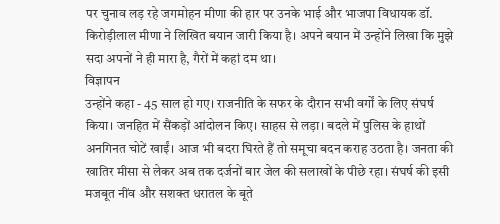पर चुनाव लड़ रहे जगमोहन मीणा की हार पर उनके भाई और भाजपा विधायक डॉ. किरोड़ीलाल मीणा ने लिखित बयान जारी किया है। अपने बयान में उन्होंने लिखा कि मुझे सदा अपनों ने ही मारा है, गैरों में कहां दम था।
विज्ञापन
उन्होंने कहा - 45 साल हो गए। राजनीति के सफर के दौरान सभी वर्गों के लिए संघर्ष किया। जनहित में सैंकड़ों आंदोलन किए। साहस से लड़ा। बदले में पुलिस के हाथों अनगिनत चोटें खाईं। आज भी बदरा घिरते हैं तो समूचा बदन कराह उठता है। जनता की खातिर मीसा से लेकर अब तक दर्जनों बार जेल की सलाखों के पीछे रहा। संघर्ष की इसी मजबूत नींव और सशक्त धरातल के बूते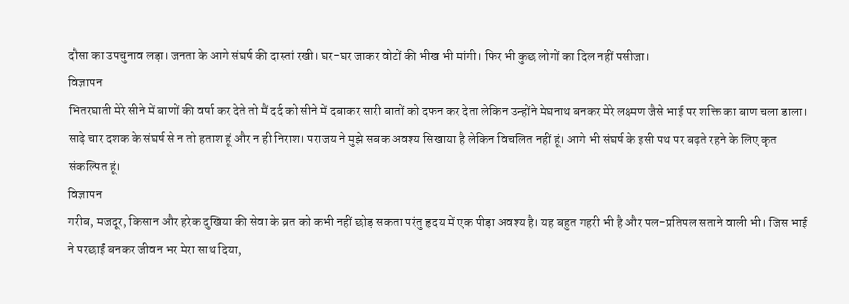दौसा का उपचुनाव लड़ा। जनता के आगे संघर्ष की दास्तां रखी। घर-घर जाकर वोटों की भीख भी मांगी। फिर भी कुछ लोगों का दिल नहीं पसीजा।
विज्ञापन
भितरघाती मेरे सीने में बाणों की वर्षा कर देते तो मैं दर्द को सीने में दबाकर सारी बातों को दफन कर देता लेकिन उन्होंने मेघनाथ बनकर मेरे लक्ष्मण जैसे भाई पर शक्ति का बाण चला डाला। साढ़े चार दशक के संघर्ष से न तो हताश हूं और न ही निराश। पराजय ने मुझे सबक अवश्य सिखाया है लेकिन विचलित नहीं हूं। आगे भी संघर्ष के इसी पथ पर बढ़ते रहने के लिए कृत संकल्पित हूं।
विज्ञापन
गरीब, मजदूर, किसान और हरेक दुखिया की सेवा के व्रत को कभी नहीं छोड़ सकता परंतु हृदय में एक पीड़ा अवश्य है। यह बहुत गहरी भी है और पल-प्रतिपल सताने वाली भी। जिस भाई ने परछाईं बनकर जीवन भर मेरा साथ दिया,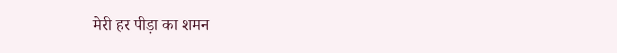मेरी हर पीड़ा का शमन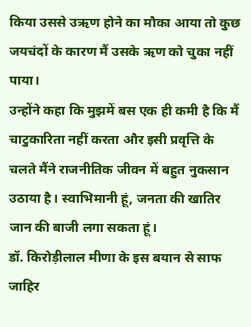किया उससे उऋण होने का मौका आया तो कुछ जयचंदों के कारण मैं उसके ऋण को चुका नहीं पाया।
उन्होंने कहा कि मुझमें बस एक ही कमी है कि मैं चाटुकारिता नहीं करता और इसी प्रवृत्ति के चलते मैंने राजनीतिक जीवन में बहुत नुकसान उठाया है। स्वाभिमानी हूं, जनता की खातिर जान की बाजी लगा सकता हूं।
डॉ. किरोड़ीलाल मीणा के इस बयान से साफ जाहिर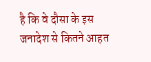है कि वे दौसा के इस जनादेश से कितने आहत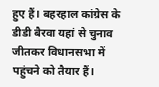हुए हैं। बहरहाल कांग्रेस के डीडी बैरवा यहां से चुनाव जीतकर विधानसभा में पहुंचने को तैयार हैं।